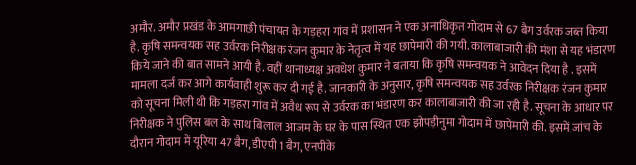अमौर. अमौर प्रखंड के आमगाछी पंचायत के गड़हरा गांव में प्रशासन ने एक अनाधिकृत गोदाम से 67 बैग उर्वरक जब्त किया है. कृषि समन्वयक सह उर्वरक निरीक्षक रंजन कुमार के नेतृत्व में यह छापेमारी की गयी. कालाबाजारी की मंशा से यह भंडारण किये जाने की बात सामने आयी है. वहीं थानाध्यक्ष अवधेश कुमार ने बताया कि कृषि समन्वयक ने आवेदन दिया है . इसमें मामला दर्ज कर आगे कार्यवाही शुरू कर दी गई है. जानकारी के अनुसार, कृषि समन्वयक सह उर्वरक निरीक्षक रंजन कुमार को सूचना मिली थी कि गड़हरा गांव में अवैध रूप से उर्वरक का भंडारण कर कालाबाजारी की जा रही है. सूचना के आधार पर निरीक्षक ने पुलिस बल के साथ बिलाल आजम के घर के पास स्थित एक झोपड़ीनुमा गोदाम में छापेमारी की. इसमें जांच के दौरान गोदाम में यूरिया 47 बैग, डीएपी 1 बैग, एनपीके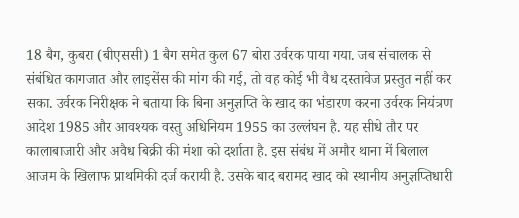18 बैग, कुबरा (बीएससी) 1 बैग समेत कुल 67 बोरा उर्वरक पाया गया. जब संचालक से संबंधित कागजात और लाइसेंस की मांग की गई, तो वह कोई भी वैध दस्तावेज प्रस्तुत नहीं कर सका. उर्वरक निरीक्षक ने बताया कि बिना अनुज्ञप्ति के खाद का भंडारण करना उर्वरक नियंत्रण आदेश 1985 और आवश्यक वस्तु अधिनियम 1955 का उल्लंघन है. यह सीधे तौर पर कालाबाजारी और अवैध बिक्री की मंशा को दर्शाता है. इस संबंध में अमौर थाना में बिलाल आजम के खिलाफ प्राथमिकी दर्ज करायी है. उसके बाद बरामद खाद को स्थानीय अनुज्ञप्तिधारी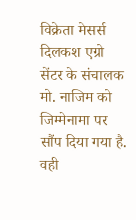विक्रेता मेसर्स दिलकश एग्रो सेंटर के संचालक मो. नाजिम को जिम्मेनामा पर सौंप दिया गया है. वही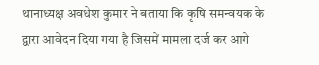थानाध्यक्ष अवधेश कुमार ने बताया कि कृषि समन्वयक के द्वारा आवेदन दिया गया है जिसमें मामला दर्ज कर आगे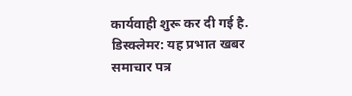कार्यवाही शुरू कर दी गई है.
डिस्क्लेमर: यह प्रभात खबर समाचार पत्र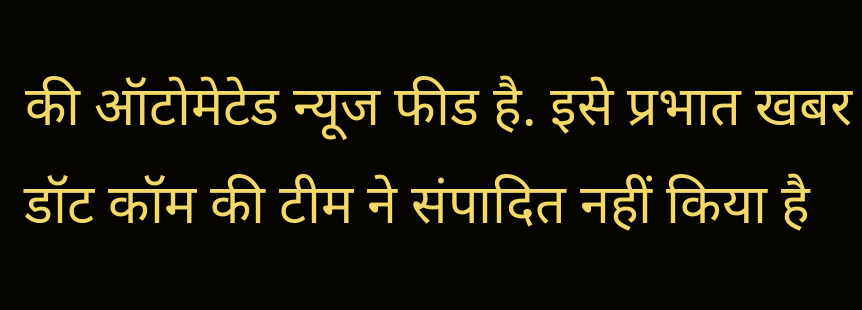की ऑटोमेटेड न्यूज फीड है. इसे प्रभात खबर डॉट कॉम की टीम ने संपादित नहीं किया है